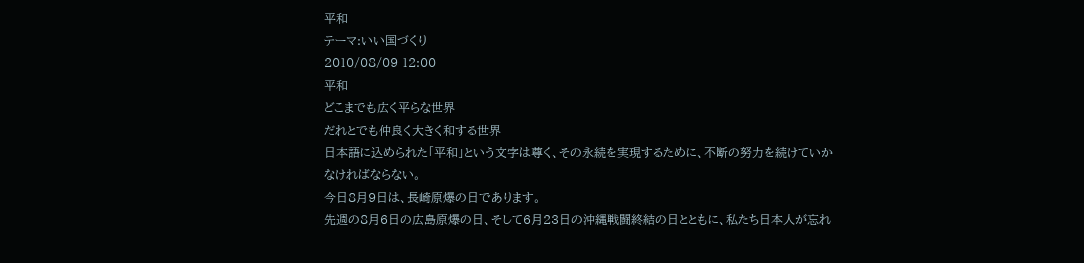平和
テーマ:いい国づくり
2010/08/09 12:00
平和
どこまでも広く平らな世界
だれとでも仲良く大きく和する世界
日本語に込められた「平和」という文字は尊く、その永続を実現するために、不断の努力を続けていかなければならない。
今日8月9日は、長崎原爆の日であります。
先週の8月6日の広島原爆の日、そして6月23日の沖縄戦闘終結の日とともに、私たち日本人が忘れ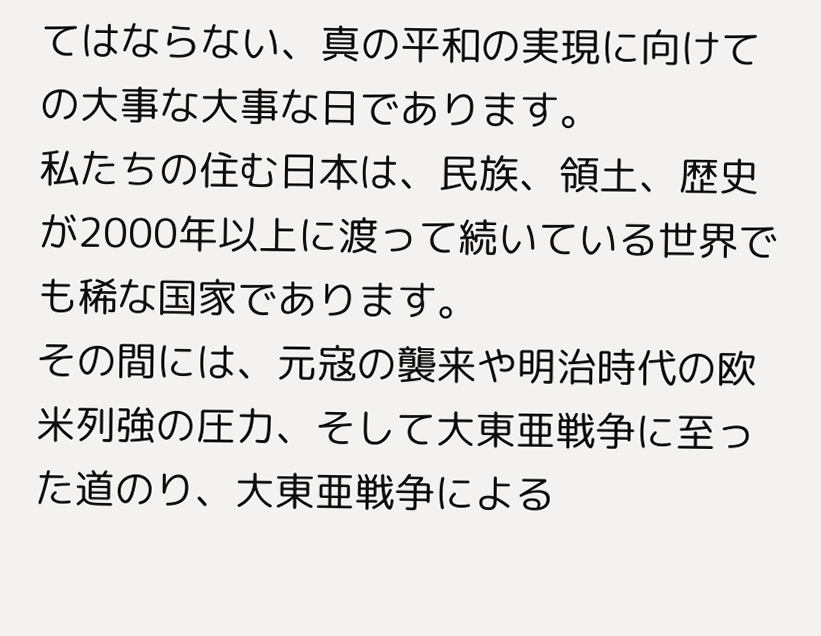てはならない、真の平和の実現に向けての大事な大事な日であります。
私たちの住む日本は、民族、領土、歴史が2000年以上に渡って続いている世界でも稀な国家であります。
その間には、元寇の襲来や明治時代の欧米列強の圧力、そして大東亜戦争に至った道のり、大東亜戦争による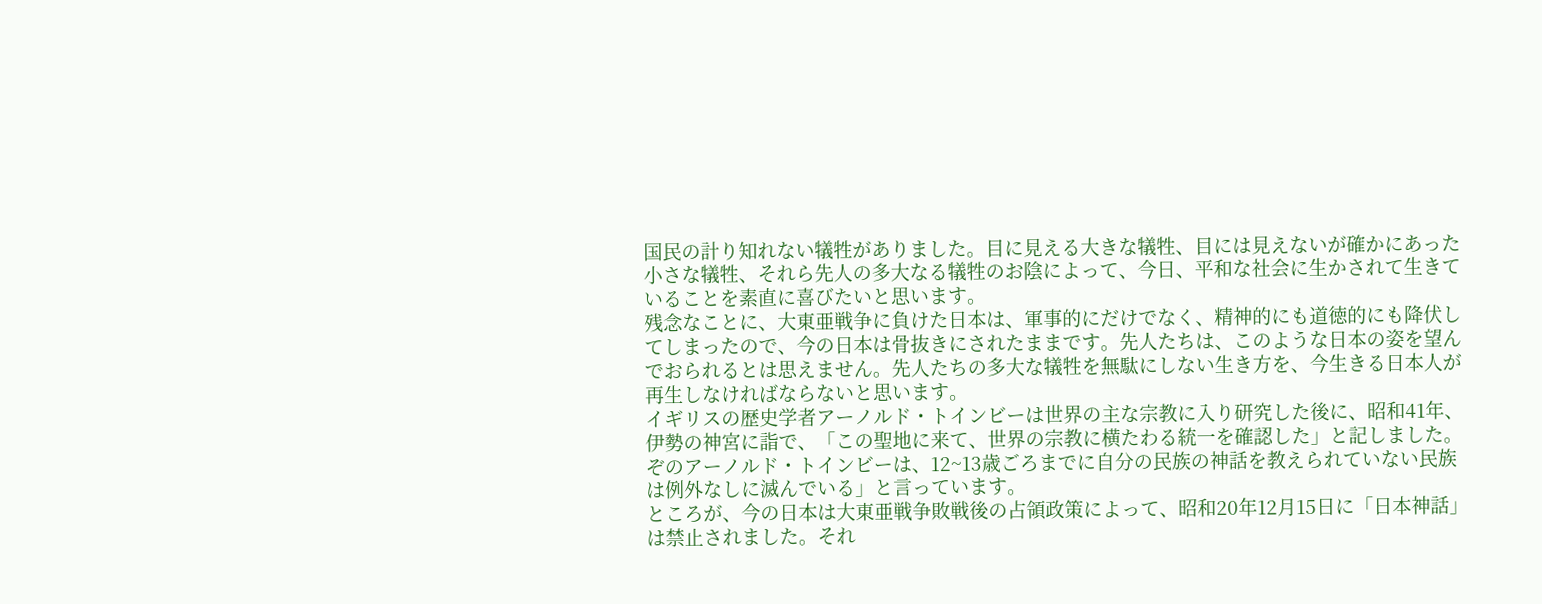国民の計り知れない犠牲がありました。目に見える大きな犠牲、目には見えないが確かにあった小さな犠牲、それら先人の多大なる犠牲のお陰によって、今日、平和な社会に生かされて生きていることを素直に喜びたいと思います。
残念なことに、大東亜戦争に負けた日本は、軍事的にだけでなく、精神的にも道徳的にも降伏してしまったので、今の日本は骨抜きにされたままです。先人たちは、このような日本の姿を望んでおられるとは思えません。先人たちの多大な犠牲を無駄にしない生き方を、今生きる日本人が再生しなければならないと思います。
イギリスの歴史学者アーノルド・トインビーは世界の主な宗教に入り研究した後に、昭和41年、伊勢の神宮に詣で、「この聖地に来て、世界の宗教に横たわる統一を確認した」と記しました。
ぞのアーノルド・トインビーは、12~13歳ごろまでに自分の民族の神話を教えられていない民族は例外なしに滅んでいる」と言っています。
ところが、今の日本は大東亜戦争敗戦後の占領政策によって、昭和20年12月15日に「日本神話」は禁止されました。それ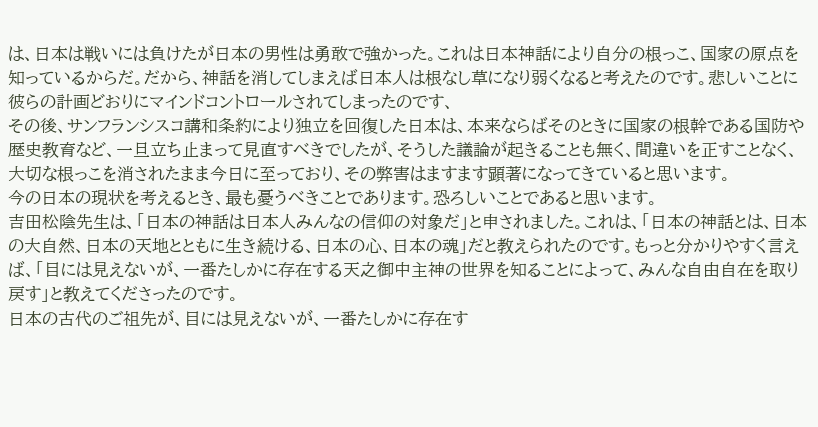は、日本は戦いには負けたが日本の男性は勇敢で強かった。これは日本神話により自分の根っこ、国家の原点を知っているからだ。だから、神話を消してしまえば日本人は根なし草になり弱くなると考えたのです。悲しいことに彼らの計画どおりにマインドコントロールされてしまったのです、
その後、サンフランシスコ講和条約により独立を回復した日本は、本来ならばそのときに国家の根幹である国防や歴史教育など、一旦立ち止まって見直すべきでしたが、そうした議論が起きることも無く、間違いを正すことなく、大切な根っこを消されたまま今日に至っており、その弊害はますます顕著になってきていると思います。
今の日本の現状を考えるとき、最も憂うべきことであります。恐ろしいことであると思います。
吉田松陰先生は、「日本の神話は日本人みんなの信仰の対象だ」と申されました。これは、「日本の神話とは、日本の大自然、日本の天地とともに生き続ける、日本の心、日本の魂」だと教えられたのです。もっと分かりやすく言えば、「目には見えないが、一番たしかに存在する天之御中主神の世界を知ることによって、みんな自由自在を取り戻す」と教えてくださったのです。
日本の古代のご祖先が、目には見えないが、一番たしかに存在す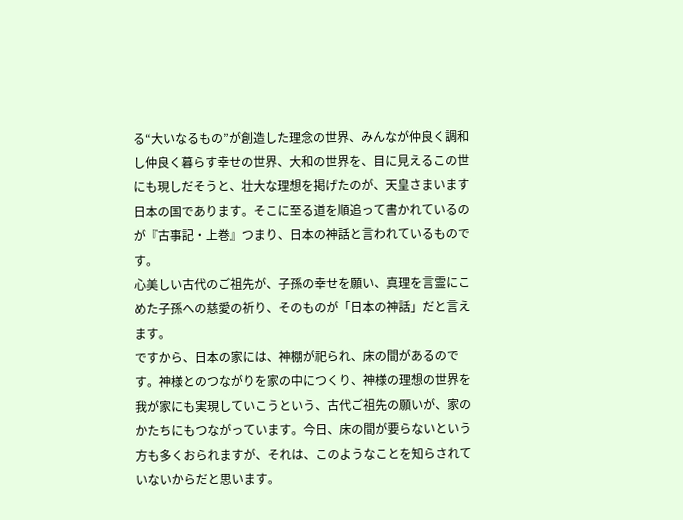る“大いなるもの”が創造した理念の世界、みんなが仲良く調和し仲良く暮らす幸せの世界、大和の世界を、目に見えるこの世にも現しだそうと、壮大な理想を掲げたのが、天皇さまいます日本の国であります。そこに至る道を順追って書かれているのが『古事記・上巻』つまり、日本の神話と言われているものです。
心美しい古代のご祖先が、子孫の幸せを願い、真理を言霊にこめた子孫への慈愛の祈り、そのものが「日本の神話」だと言えます。
ですから、日本の家には、神棚が祀られ、床の間があるのです。神様とのつながりを家の中につくり、神様の理想の世界を我が家にも実現していこうという、古代ご祖先の願いが、家のかたちにもつながっています。今日、床の間が要らないという方も多くおられますが、それは、このようなことを知らされていないからだと思います。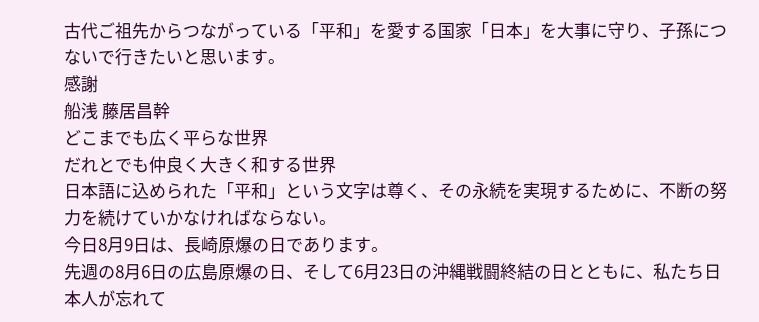古代ご祖先からつながっている「平和」を愛する国家「日本」を大事に守り、子孫につないで行きたいと思います。
感謝
船浅 藤居昌幹
どこまでも広く平らな世界
だれとでも仲良く大きく和する世界
日本語に込められた「平和」という文字は尊く、その永続を実現するために、不断の努力を続けていかなければならない。
今日8月9日は、長崎原爆の日であります。
先週の8月6日の広島原爆の日、そして6月23日の沖縄戦闘終結の日とともに、私たち日本人が忘れて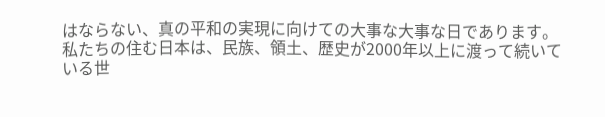はならない、真の平和の実現に向けての大事な大事な日であります。
私たちの住む日本は、民族、領土、歴史が2000年以上に渡って続いている世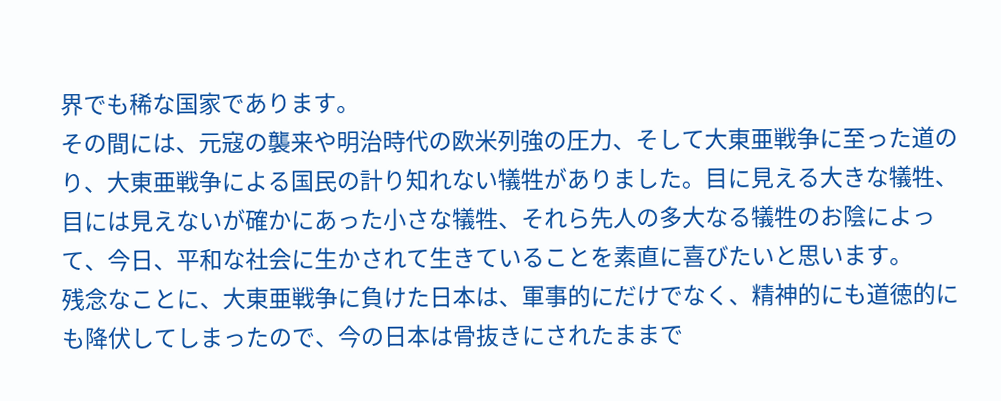界でも稀な国家であります。
その間には、元寇の襲来や明治時代の欧米列強の圧力、そして大東亜戦争に至った道のり、大東亜戦争による国民の計り知れない犠牲がありました。目に見える大きな犠牲、目には見えないが確かにあった小さな犠牲、それら先人の多大なる犠牲のお陰によって、今日、平和な社会に生かされて生きていることを素直に喜びたいと思います。
残念なことに、大東亜戦争に負けた日本は、軍事的にだけでなく、精神的にも道徳的にも降伏してしまったので、今の日本は骨抜きにされたままで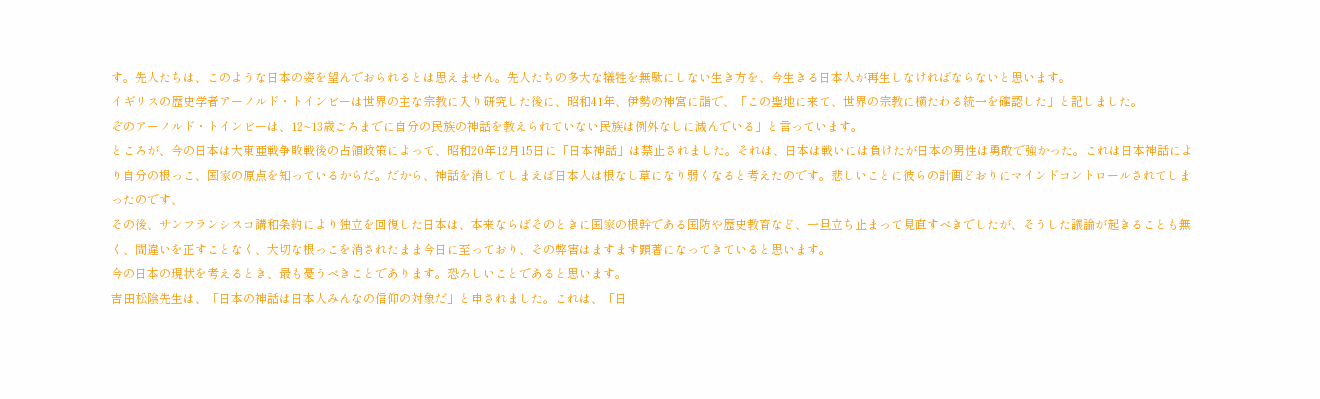す。先人たちは、このような日本の姿を望んでおられるとは思えません。先人たちの多大な犠牲を無駄にしない生き方を、今生きる日本人が再生しなければならないと思います。
イギリスの歴史学者アーノルド・トインビーは世界の主な宗教に入り研究した後に、昭和41年、伊勢の神宮に詣で、「この聖地に来て、世界の宗教に横たわる統一を確認した」と記しました。
ぞのアーノルド・トインビーは、12~13歳ごろまでに自分の民族の神話を教えられていない民族は例外なしに滅んでいる」と言っています。
ところが、今の日本は大東亜戦争敗戦後の占領政策によって、昭和20年12月15日に「日本神話」は禁止されました。それは、日本は戦いには負けたが日本の男性は勇敢で強かった。これは日本神話により自分の根っこ、国家の原点を知っているからだ。だから、神話を消してしまえば日本人は根なし草になり弱くなると考えたのです。悲しいことに彼らの計画どおりにマインドコントロールされてしまったのです、
その後、サンフランシスコ講和条約により独立を回復した日本は、本来ならばそのときに国家の根幹である国防や歴史教育など、一旦立ち止まって見直すべきでしたが、そうした議論が起きることも無く、間違いを正すことなく、大切な根っこを消されたまま今日に至っており、その弊害はますます顕著になってきていると思います。
今の日本の現状を考えるとき、最も憂うべきことであります。恐ろしいことであると思います。
吉田松陰先生は、「日本の神話は日本人みんなの信仰の対象だ」と申されました。これは、「日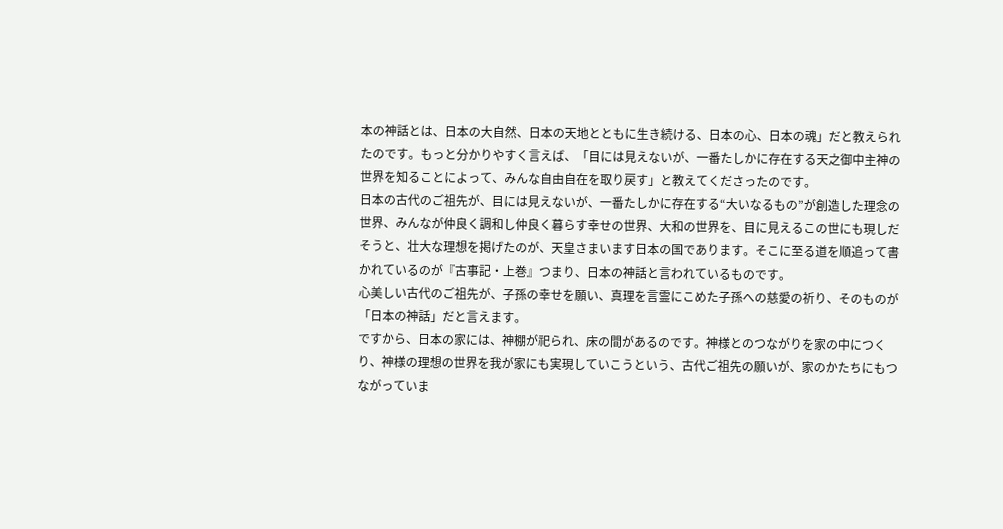本の神話とは、日本の大自然、日本の天地とともに生き続ける、日本の心、日本の魂」だと教えられたのです。もっと分かりやすく言えば、「目には見えないが、一番たしかに存在する天之御中主神の世界を知ることによって、みんな自由自在を取り戻す」と教えてくださったのです。
日本の古代のご祖先が、目には見えないが、一番たしかに存在する“大いなるもの”が創造した理念の世界、みんなが仲良く調和し仲良く暮らす幸せの世界、大和の世界を、目に見えるこの世にも現しだそうと、壮大な理想を掲げたのが、天皇さまいます日本の国であります。そこに至る道を順追って書かれているのが『古事記・上巻』つまり、日本の神話と言われているものです。
心美しい古代のご祖先が、子孫の幸せを願い、真理を言霊にこめた子孫への慈愛の祈り、そのものが「日本の神話」だと言えます。
ですから、日本の家には、神棚が祀られ、床の間があるのです。神様とのつながりを家の中につくり、神様の理想の世界を我が家にも実現していこうという、古代ご祖先の願いが、家のかたちにもつながっていま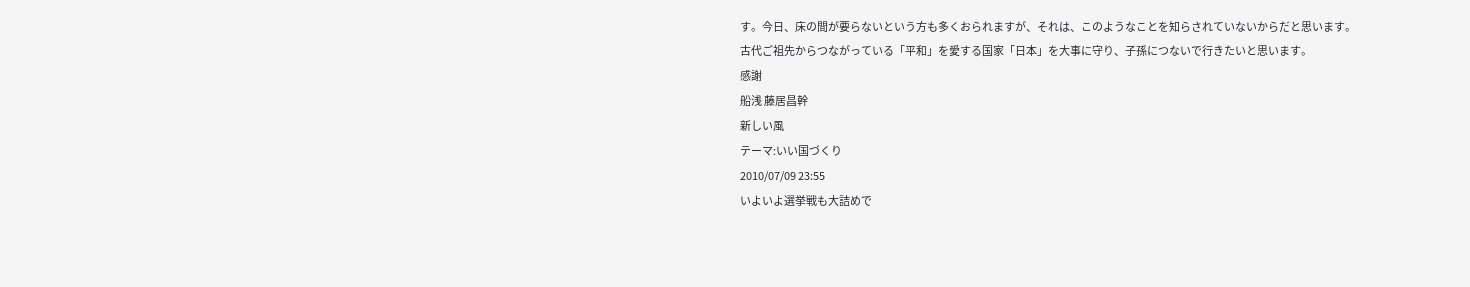す。今日、床の間が要らないという方も多くおられますが、それは、このようなことを知らされていないからだと思います。
古代ご祖先からつながっている「平和」を愛する国家「日本」を大事に守り、子孫につないで行きたいと思います。
感謝
船浅 藤居昌幹
新しい風
テーマ:いい国づくり
2010/07/09 23:55
いよいよ選挙戦も大詰めで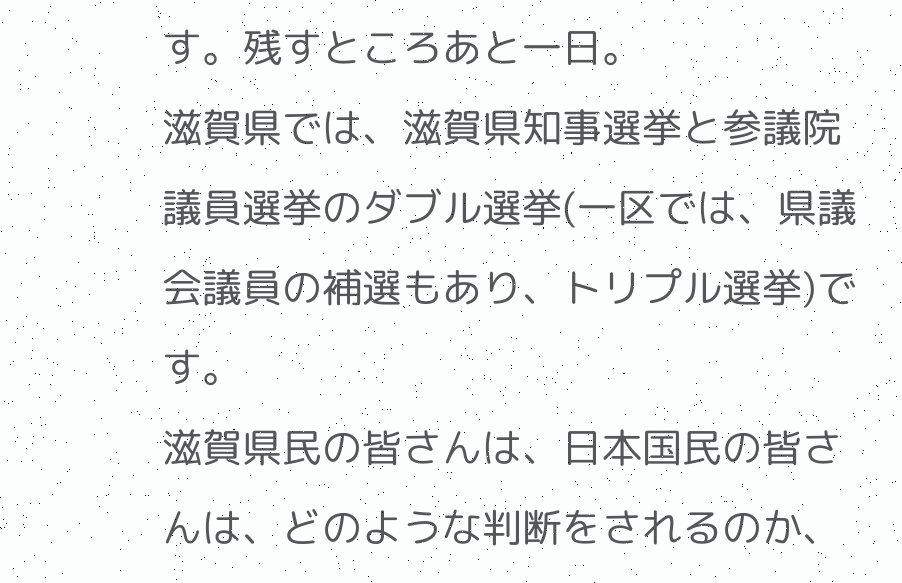す。残すところあと一日。
滋賀県では、滋賀県知事選挙と参議院議員選挙のダブル選挙(一区では、県議会議員の補選もあり、トリプル選挙)です。
滋賀県民の皆さんは、日本国民の皆さんは、どのような判断をされるのか、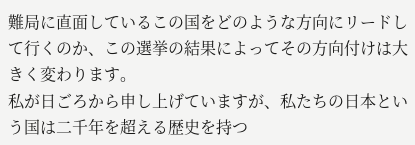難局に直面しているこの国をどのような方向にリードして行くのか、この選挙の結果によってその方向付けは大きく変わります。
私が日ごろから申し上げていますが、私たちの日本という国は二千年を超える歴史を持つ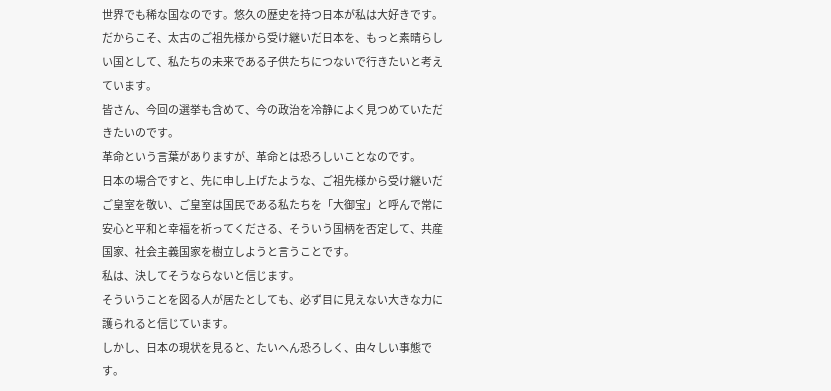世界でも稀な国なのです。悠久の歴史を持つ日本が私は大好きです。だからこそ、太古のご祖先様から受け継いだ日本を、もっと素晴らしい国として、私たちの未来である子供たちにつないで行きたいと考えています。
皆さん、今回の選挙も含めて、今の政治を冷静によく見つめていただきたいのです。
革命という言葉がありますが、革命とは恐ろしいことなのです。
日本の場合ですと、先に申し上げたような、ご祖先様から受け継いだご皇室を敬い、ご皇室は国民である私たちを「大御宝」と呼んで常に安心と平和と幸福を祈ってくださる、そういう国柄を否定して、共産国家、社会主義国家を樹立しようと言うことです。
私は、決してそうならないと信じます。
そういうことを図る人が居たとしても、必ず目に見えない大きな力に護られると信じています。
しかし、日本の現状を見ると、たいへん恐ろしく、由々しい事態です。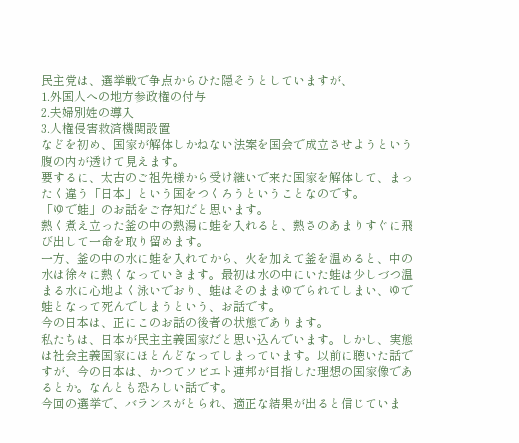民主党は、選挙戦で争点からひた隠そうとしていますが、
1.外国人への地方参政権の付与
2.夫婦別姓の導入
3.人権侵害救済機関設置
などを初め、国家が解体しかねない法案を国会で成立させようという腹の内が透けて見えます。
要するに、太古のご祖先様から受け継いで来た国家を解体して、まったく違う「日本」という国をつくろうということなのです。
「ゆで蛙」のお話をご存知だと思います。
熱く煮え立った釜の中の熱湯に蛙を入れると、熱さのあまりすぐに飛び出して一命を取り留めます。
一方、釜の中の水に蛙を入れてから、火を加えて釜を温めると、中の水は徐々に熱くなっていきます。最初は水の中にいた蛙は少しづつ温まる水に心地よく泳いでおり、蛙はそのままゆでられてしまい、ゆで蛙となって死んでしまうという、お話です。
今の日本は、正にこのお話の後者の状態であります。
私たちは、日本が民主主義国家だと思い込んでいます。しかし、実態は社会主義国家にほとんどなってしまっています。以前に聴いた話ですが、今の日本は、かつてソビエト連邦が目指した理想の国家像であるとか。なんとも恐ろしい話です。
今回の選挙で、バランスがとられ、適正な結果が出ると信じていま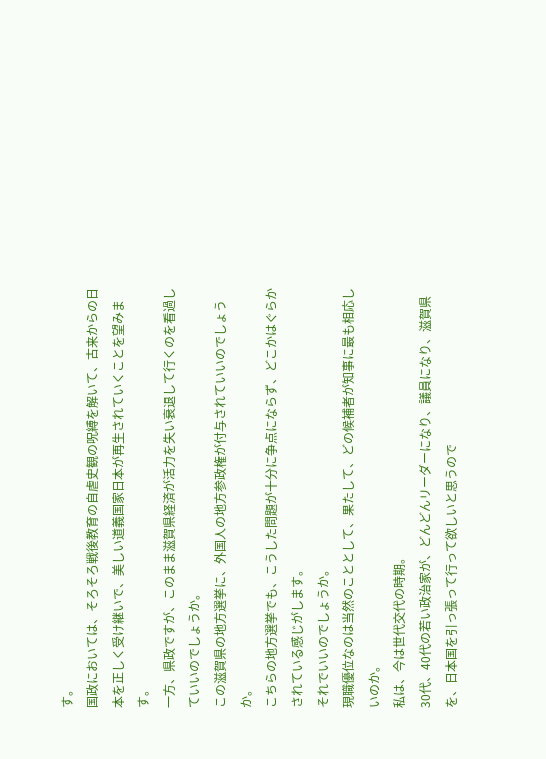す。
国政においては、そろそろ戦後教育の自虐史観の呪縛を解いて、古来からの日本を正しく受け継いで、美しい道義国家日本が再生されていくことを望みます。
一方、県政ですが、このまま滋賀県経済が活力を失い衰退して行くのを看過していいのでしょうか。
この滋賀県の地方選挙に、外国人の地方参政権が付与されていいのでしょうか。
こちらの地方選挙でも、こうした問題が十分に争点にならず、どこかはぐらかされている感じがします。
それでいいのでしょうか。
現職優位なのは当然のこととして、果たして、どの候補者が知事に最も相応しいのか。
私は、今は世代交代の時期。
30代、40代の若い政治家が、どんどんリーダーになり、議員になり、滋賀県を、日本国を引っ張って行って欲しいと思うので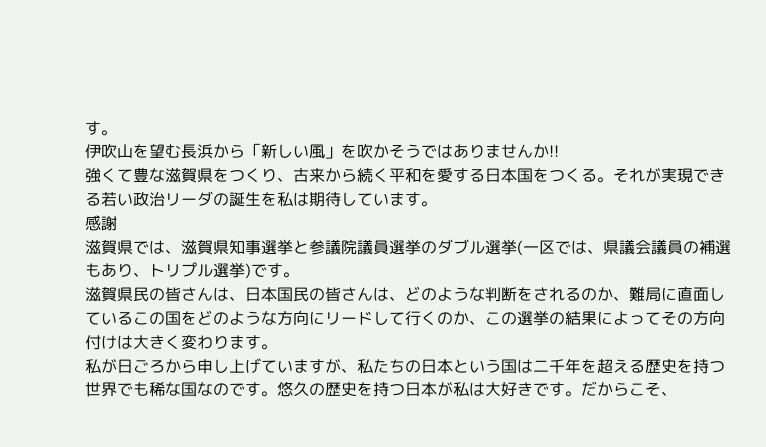す。
伊吹山を望む長浜から「新しい風」を吹かそうではありませんか!!
強くて豊な滋賀県をつくり、古来から続く平和を愛する日本国をつくる。それが実現できる若い政治リーダの誕生を私は期待しています。
感謝
滋賀県では、滋賀県知事選挙と参議院議員選挙のダブル選挙(一区では、県議会議員の補選もあり、トリプル選挙)です。
滋賀県民の皆さんは、日本国民の皆さんは、どのような判断をされるのか、難局に直面しているこの国をどのような方向にリードして行くのか、この選挙の結果によってその方向付けは大きく変わります。
私が日ごろから申し上げていますが、私たちの日本という国は二千年を超える歴史を持つ世界でも稀な国なのです。悠久の歴史を持つ日本が私は大好きです。だからこそ、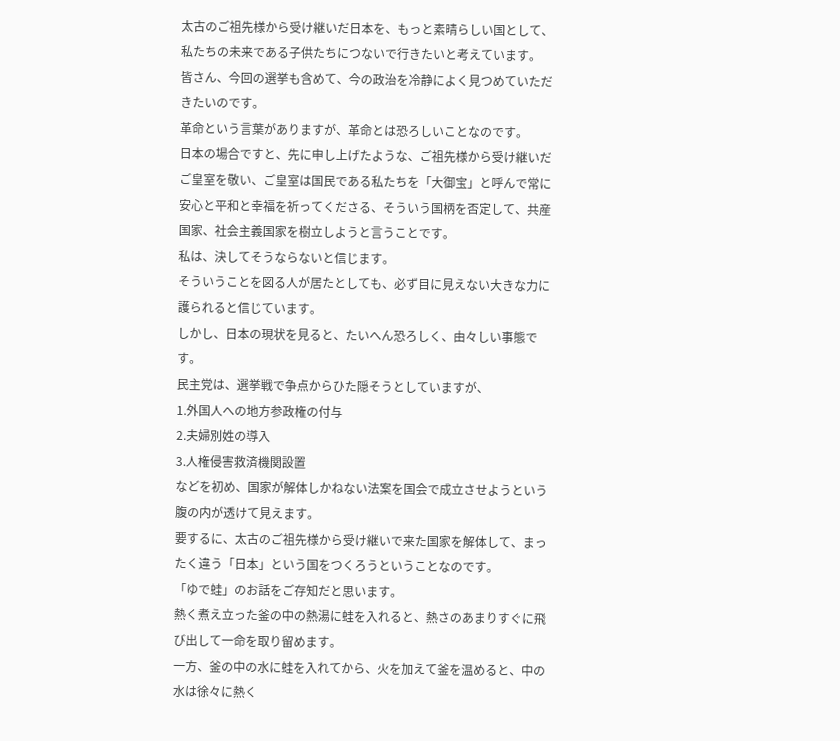太古のご祖先様から受け継いだ日本を、もっと素晴らしい国として、私たちの未来である子供たちにつないで行きたいと考えています。
皆さん、今回の選挙も含めて、今の政治を冷静によく見つめていただきたいのです。
革命という言葉がありますが、革命とは恐ろしいことなのです。
日本の場合ですと、先に申し上げたような、ご祖先様から受け継いだご皇室を敬い、ご皇室は国民である私たちを「大御宝」と呼んで常に安心と平和と幸福を祈ってくださる、そういう国柄を否定して、共産国家、社会主義国家を樹立しようと言うことです。
私は、決してそうならないと信じます。
そういうことを図る人が居たとしても、必ず目に見えない大きな力に護られると信じています。
しかし、日本の現状を見ると、たいへん恐ろしく、由々しい事態です。
民主党は、選挙戦で争点からひた隠そうとしていますが、
1.外国人への地方参政権の付与
2.夫婦別姓の導入
3.人権侵害救済機関設置
などを初め、国家が解体しかねない法案を国会で成立させようという腹の内が透けて見えます。
要するに、太古のご祖先様から受け継いで来た国家を解体して、まったく違う「日本」という国をつくろうということなのです。
「ゆで蛙」のお話をご存知だと思います。
熱く煮え立った釜の中の熱湯に蛙を入れると、熱さのあまりすぐに飛び出して一命を取り留めます。
一方、釜の中の水に蛙を入れてから、火を加えて釜を温めると、中の水は徐々に熱く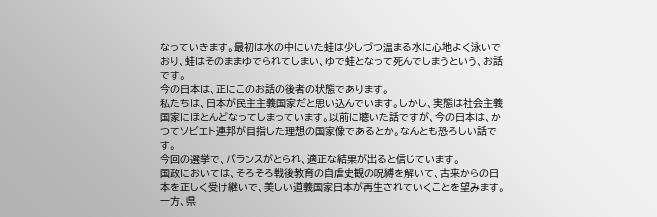なっていきます。最初は水の中にいた蛙は少しづつ温まる水に心地よく泳いでおり、蛙はそのままゆでられてしまい、ゆで蛙となって死んでしまうという、お話です。
今の日本は、正にこのお話の後者の状態であります。
私たちは、日本が民主主義国家だと思い込んでいます。しかし、実態は社会主義国家にほとんどなってしまっています。以前に聴いた話ですが、今の日本は、かつてソビエト連邦が目指した理想の国家像であるとか。なんとも恐ろしい話です。
今回の選挙で、バランスがとられ、適正な結果が出ると信じています。
国政においては、そろそろ戦後教育の自虐史観の呪縛を解いて、古来からの日本を正しく受け継いで、美しい道義国家日本が再生されていくことを望みます。
一方、県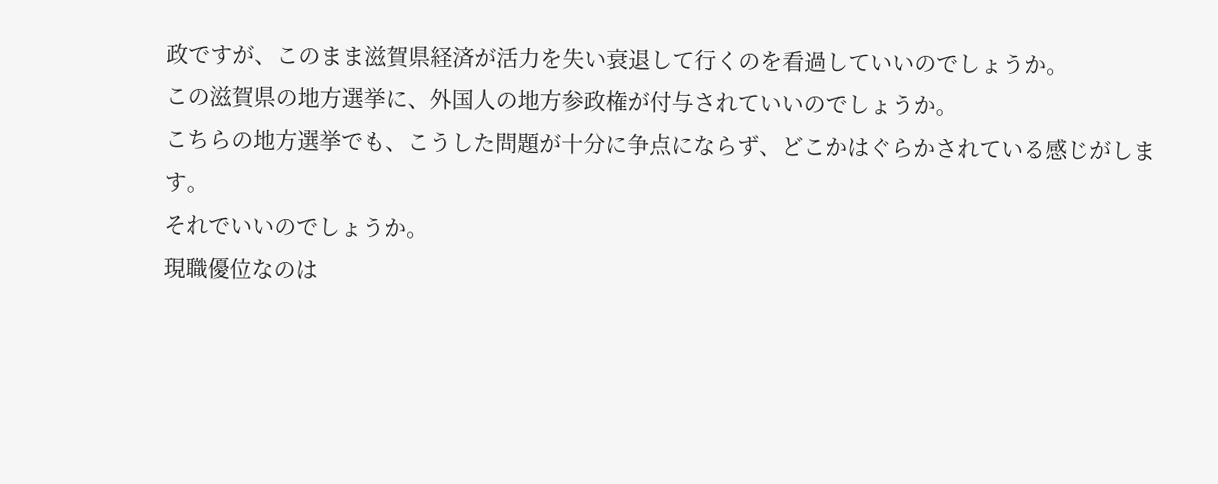政ですが、このまま滋賀県経済が活力を失い衰退して行くのを看過していいのでしょうか。
この滋賀県の地方選挙に、外国人の地方参政権が付与されていいのでしょうか。
こちらの地方選挙でも、こうした問題が十分に争点にならず、どこかはぐらかされている感じがします。
それでいいのでしょうか。
現職優位なのは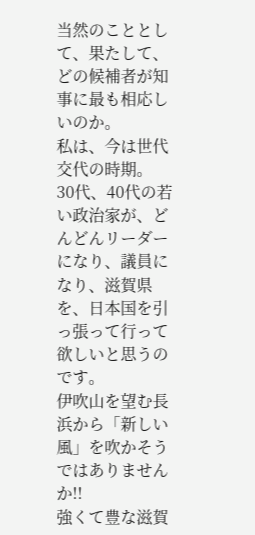当然のこととして、果たして、どの候補者が知事に最も相応しいのか。
私は、今は世代交代の時期。
30代、40代の若い政治家が、どんどんリーダーになり、議員になり、滋賀県を、日本国を引っ張って行って欲しいと思うのです。
伊吹山を望む長浜から「新しい風」を吹かそうではありませんか!!
強くて豊な滋賀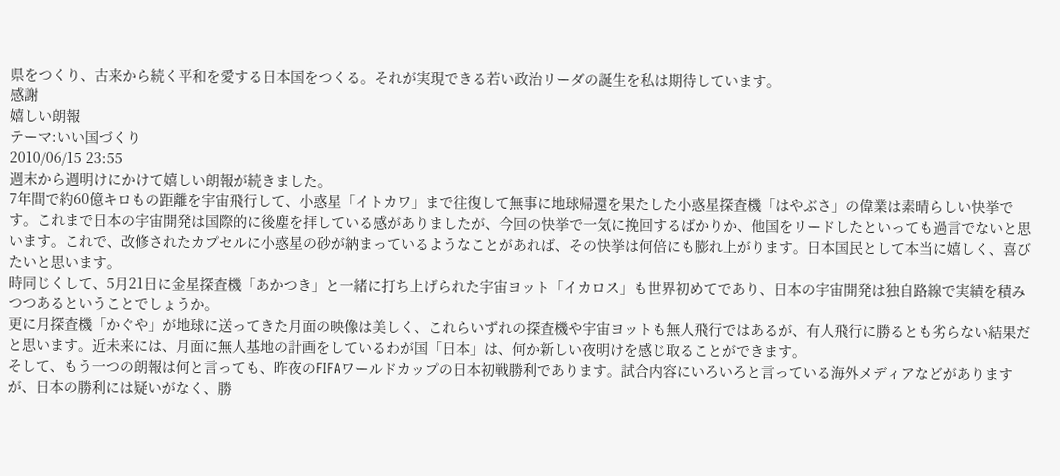県をつくり、古来から続く平和を愛する日本国をつくる。それが実現できる若い政治リーダの誕生を私は期待しています。
感謝
嬉しい朗報
テーマ:いい国づくり
2010/06/15 23:55
週末から週明けにかけて嬉しい朗報が続きました。
7年間で約60億キロもの距離を宇宙飛行して、小惑星「イトカワ」まで往復して無事に地球帰還を果たした小惑星探査機「はやぶさ」の偉業は素晴らしい快挙です。これまで日本の宇宙開発は国際的に後塵を拝している感がありましたが、今回の快挙で一気に挽回するばかりか、他国をリードしたといっても過言でないと思います。これで、改修されたカプセルに小惑星の砂が納まっているようなことがあれば、その快挙は何倍にも膨れ上がります。日本国民として本当に嬉しく、喜びたいと思います。
時同じくして、5月21日に金星探査機「あかつき」と一緒に打ち上げられた宇宙ヨット「イカロス」も世界初めてであり、日本の宇宙開発は独自路線で実績を積みつつあるということでしょうか。
更に月探査機「かぐや」が地球に送ってきた月面の映像は美しく、これらいずれの探査機や宇宙ヨットも無人飛行ではあるが、有人飛行に勝るとも劣らない結果だと思います。近未来には、月面に無人基地の計画をしているわが国「日本」は、何か新しい夜明けを感じ取ることができます。
そして、もう一つの朗報は何と言っても、昨夜のFIFAワールドカップの日本初戦勝利であります。試合内容にいろいろと言っている海外メディアなどがありますが、日本の勝利には疑いがなく、勝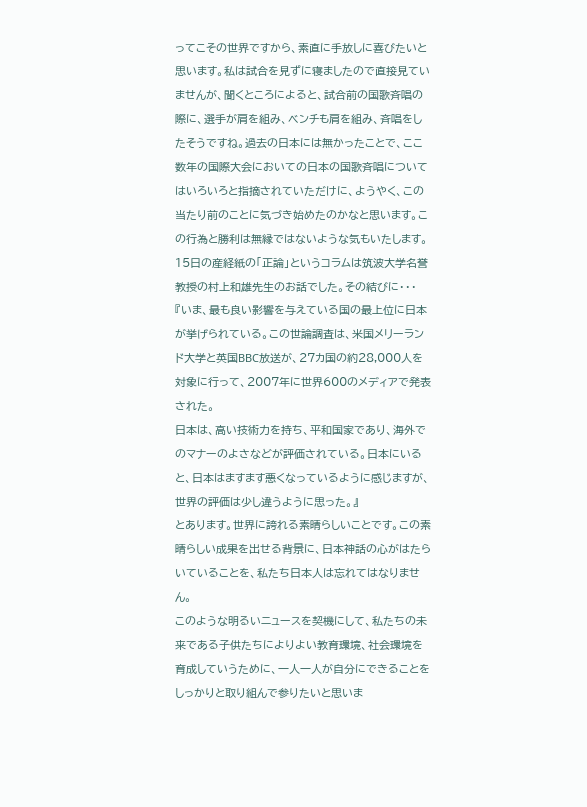ってこその世界ですから、素直に手放しに喜びたいと思います。私は試合を見ずに寝ましたので直接見ていませんが、聞くところによると、試合前の国歌斉唱の際に、選手が肩を組み、ベンチも肩を組み、斉唱をしたそうですね。過去の日本には無かったことで、ここ数年の国際大会においての日本の国歌斉唱についてはいろいろと指摘されていただけに、ようやく、この当たり前のことに気づき始めたのかなと思います。この行為と勝利は無縁ではないような気もいたします。
15日の産経紙の「正論」というコラムは筑波大学名誉教授の村上和雄先生のお話でした。その結びに・・・
『いま、最も良い影響を与えている国の最上位に日本が挙げられている。この世論調査は、米国メリーランド大学と英国BBC放送が、27カ国の約28,000人を対象に行って、2007年に世界600のメディアで発表された。
日本は、高い技術力を持ち、平和国家であり、海外でのマナーのよさなどが評価されている。日本にいると、日本はますます悪くなっているように感じますが、世界の評価は少し違うように思った。』
とあります。世界に誇れる素晴らしいことです。この素晴らしい成果を出せる背景に、日本神話の心がはたらいていることを、私たち日本人は忘れてはなりません。
このような明るいニュースを契機にして、私たちの未来である子供たちによりよい教育環境、社会環境を育成していうために、一人一人が自分にできることをしっかりと取り組んで参りたいと思いま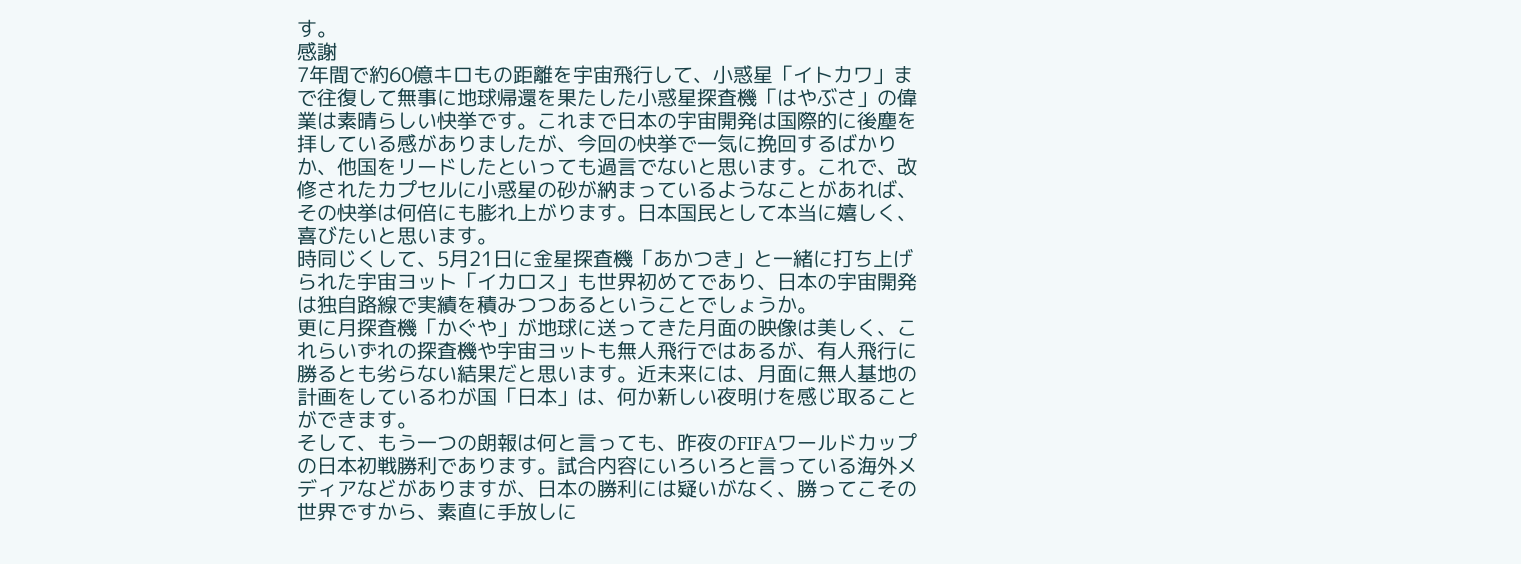す。
感謝
7年間で約60億キロもの距離を宇宙飛行して、小惑星「イトカワ」まで往復して無事に地球帰還を果たした小惑星探査機「はやぶさ」の偉業は素晴らしい快挙です。これまで日本の宇宙開発は国際的に後塵を拝している感がありましたが、今回の快挙で一気に挽回するばかりか、他国をリードしたといっても過言でないと思います。これで、改修されたカプセルに小惑星の砂が納まっているようなことがあれば、その快挙は何倍にも膨れ上がります。日本国民として本当に嬉しく、喜びたいと思います。
時同じくして、5月21日に金星探査機「あかつき」と一緒に打ち上げられた宇宙ヨット「イカロス」も世界初めてであり、日本の宇宙開発は独自路線で実績を積みつつあるということでしょうか。
更に月探査機「かぐや」が地球に送ってきた月面の映像は美しく、これらいずれの探査機や宇宙ヨットも無人飛行ではあるが、有人飛行に勝るとも劣らない結果だと思います。近未来には、月面に無人基地の計画をしているわが国「日本」は、何か新しい夜明けを感じ取ることができます。
そして、もう一つの朗報は何と言っても、昨夜のFIFAワールドカップの日本初戦勝利であります。試合内容にいろいろと言っている海外メディアなどがありますが、日本の勝利には疑いがなく、勝ってこその世界ですから、素直に手放しに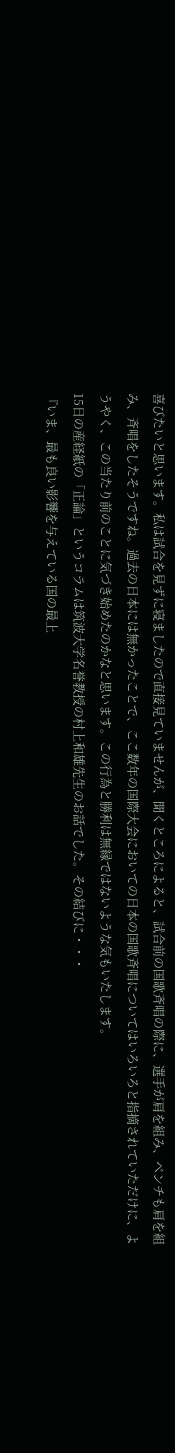喜びたいと思います。私は試合を見ずに寝ましたので直接見ていませんが、聞くところによると、試合前の国歌斉唱の際に、選手が肩を組み、ベンチも肩を組み、斉唱をしたそうですね。過去の日本には無かったことで、ここ数年の国際大会においての日本の国歌斉唱についてはいろいろと指摘されていただけに、ようやく、この当たり前のことに気づき始めたのかなと思います。この行為と勝利は無縁ではないような気もいたします。
15日の産経紙の「正論」というコラムは筑波大学名誉教授の村上和雄先生のお話でした。その結びに・・・
『いま、最も良い影響を与えている国の最上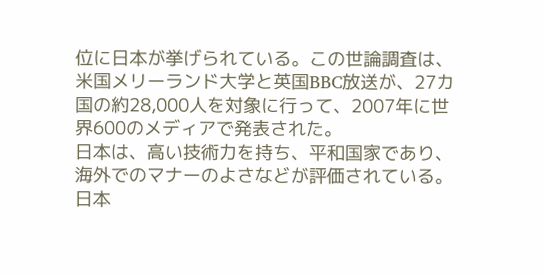位に日本が挙げられている。この世論調査は、米国メリーランド大学と英国BBC放送が、27カ国の約28,000人を対象に行って、2007年に世界600のメディアで発表された。
日本は、高い技術力を持ち、平和国家であり、海外でのマナーのよさなどが評価されている。日本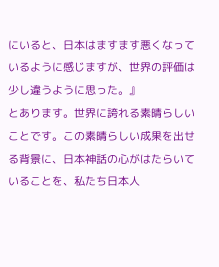にいると、日本はますます悪くなっているように感じますが、世界の評価は少し違うように思った。』
とあります。世界に誇れる素晴らしいことです。この素晴らしい成果を出せる背景に、日本神話の心がはたらいていることを、私たち日本人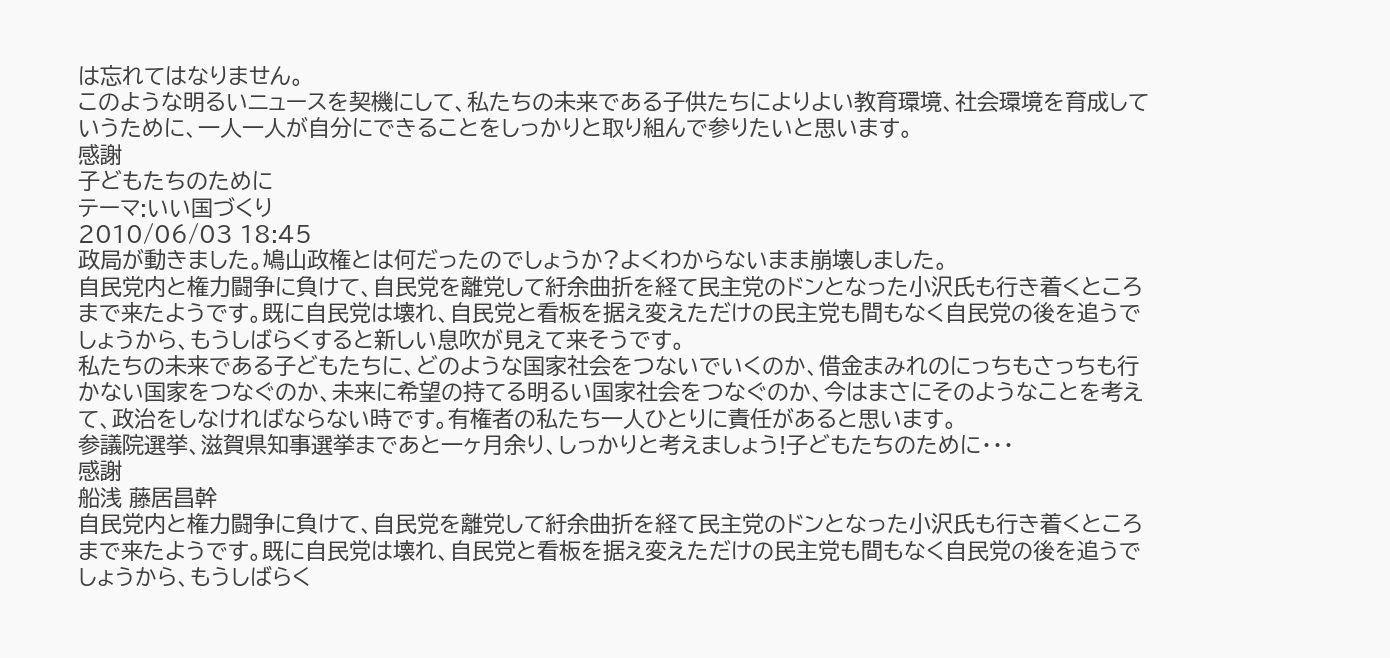は忘れてはなりません。
このような明るいニュースを契機にして、私たちの未来である子供たちによりよい教育環境、社会環境を育成していうために、一人一人が自分にできることをしっかりと取り組んで参りたいと思います。
感謝
子どもたちのために
テーマ:いい国づくり
2010/06/03 18:45
政局が動きました。鳩山政権とは何だったのでしょうか?よくわからないまま崩壊しました。
自民党内と権力闘争に負けて、自民党を離党して紆余曲折を経て民主党のドンとなった小沢氏も行き着くところまで来たようです。既に自民党は壊れ、自民党と看板を据え変えただけの民主党も間もなく自民党の後を追うでしょうから、もうしばらくすると新しい息吹が見えて来そうです。
私たちの未来である子どもたちに、どのような国家社会をつないでいくのか、借金まみれのにっちもさっちも行かない国家をつなぐのか、未来に希望の持てる明るい国家社会をつなぐのか、今はまさにそのようなことを考えて、政治をしなければならない時です。有権者の私たち一人ひとりに責任があると思います。
参議院選挙、滋賀県知事選挙まであと一ヶ月余り、しっかりと考えましょう!子どもたちのために・・・
感謝
船浅 藤居昌幹
自民党内と権力闘争に負けて、自民党を離党して紆余曲折を経て民主党のドンとなった小沢氏も行き着くところまで来たようです。既に自民党は壊れ、自民党と看板を据え変えただけの民主党も間もなく自民党の後を追うでしょうから、もうしばらく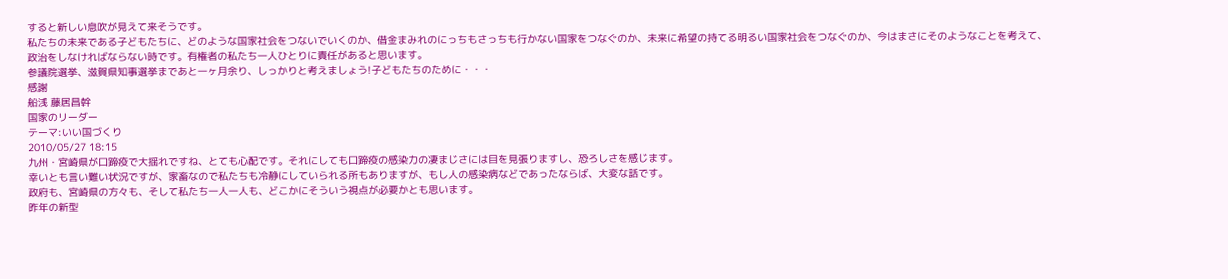すると新しい息吹が見えて来そうです。
私たちの未来である子どもたちに、どのような国家社会をつないでいくのか、借金まみれのにっちもさっちも行かない国家をつなぐのか、未来に希望の持てる明るい国家社会をつなぐのか、今はまさにそのようなことを考えて、政治をしなければならない時です。有権者の私たち一人ひとりに責任があると思います。
参議院選挙、滋賀県知事選挙まであと一ヶ月余り、しっかりと考えましょう!子どもたちのために・・・
感謝
船浅 藤居昌幹
国家のリーダー
テーマ:いい国づくり
2010/05/27 18:15
九州・宮崎県が口蹄疫で大揺れですね、とても心配です。それにしても口蹄疫の感染力の凄まじさには目を見張りますし、恐ろしさを感じます。
幸いとも言い難い状況ですが、家畜なので私たちも冷静にしていられる所もありますが、もし人の感染病などであったならば、大変な話です。
政府も、宮崎県の方々も、そして私たち一人一人も、どこかにそういう視点が必要かとも思います。
昨年の新型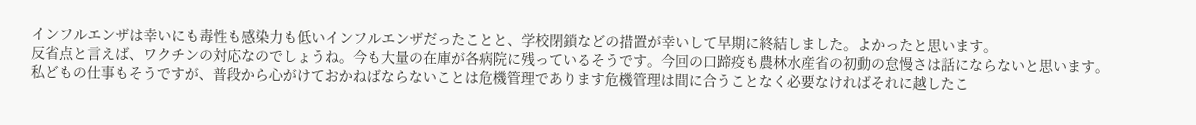インフルエンザは幸いにも毒性も感染力も低いインフルエンザだったことと、学校閉鎖などの措置が幸いして早期に終結しました。よかったと思います。
反省点と言えば、ワクチンの対応なのでしょうね。今も大量の在庫が各病院に残っているそうです。今回の口蹄疫も農林水産省の初動の怠慢さは話にならないと思います。
私どもの仕事もそうですが、普段から心がけておかねばならないことは危機管理であります危機管理は間に合うことなく必要なければそれに越したこ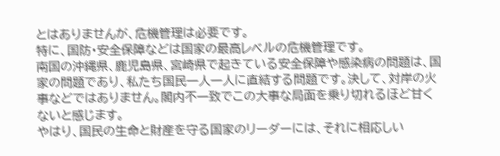とはありませんが、危機管理は必要です。
特に、国防・安全保障などは国家の最高レベルの危機管理です。
南国の沖縄県、鹿児島県、宮崎県で起きている安全保障や感染病の問題は、国家の問題であり、私たち国民一人一人に直結する問題です。決して、対岸の火事などではありません。閣内不一致でこの大事な局面を乗り切れるほど甘くないと感じます。
やはり、国民の生命と財産を守る国家のリーダーには、それに相応しい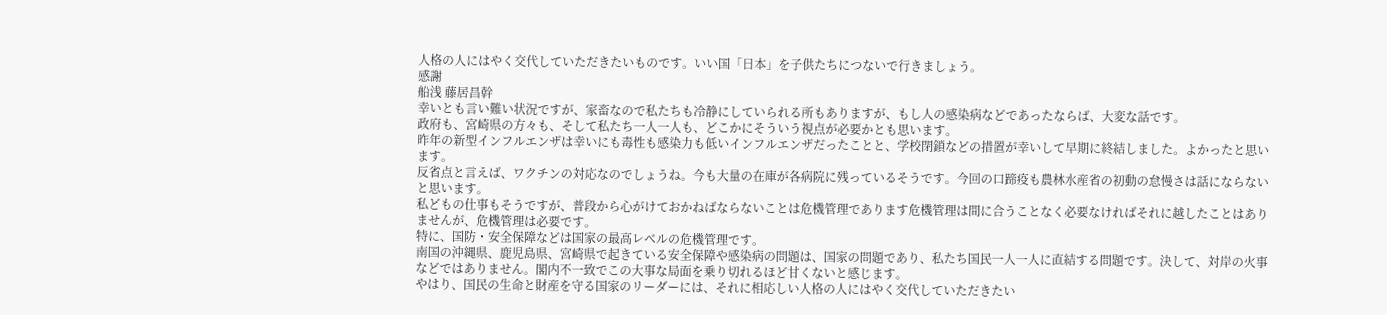人格の人にはやく交代していただきたいものです。いい国「日本」を子供たちにつないで行きましょう。
感謝
船浅 藤居昌幹
幸いとも言い難い状況ですが、家畜なので私たちも冷静にしていられる所もありますが、もし人の感染病などであったならば、大変な話です。
政府も、宮崎県の方々も、そして私たち一人一人も、どこかにそういう視点が必要かとも思います。
昨年の新型インフルエンザは幸いにも毒性も感染力も低いインフルエンザだったことと、学校閉鎖などの措置が幸いして早期に終結しました。よかったと思います。
反省点と言えば、ワクチンの対応なのでしょうね。今も大量の在庫が各病院に残っているそうです。今回の口蹄疫も農林水産省の初動の怠慢さは話にならないと思います。
私どもの仕事もそうですが、普段から心がけておかねばならないことは危機管理であります危機管理は間に合うことなく必要なければそれに越したことはありませんが、危機管理は必要です。
特に、国防・安全保障などは国家の最高レベルの危機管理です。
南国の沖縄県、鹿児島県、宮崎県で起きている安全保障や感染病の問題は、国家の問題であり、私たち国民一人一人に直結する問題です。決して、対岸の火事などではありません。閣内不一致でこの大事な局面を乗り切れるほど甘くないと感じます。
やはり、国民の生命と財産を守る国家のリーダーには、それに相応しい人格の人にはやく交代していただきたい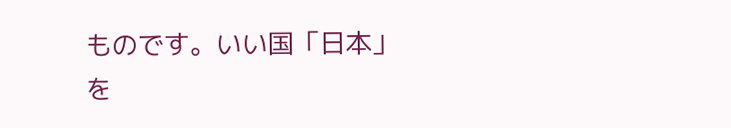ものです。いい国「日本」を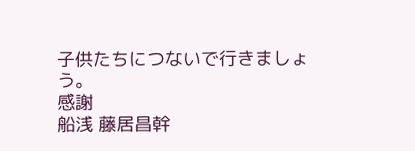子供たちにつないで行きましょう。
感謝
船浅 藤居昌幹